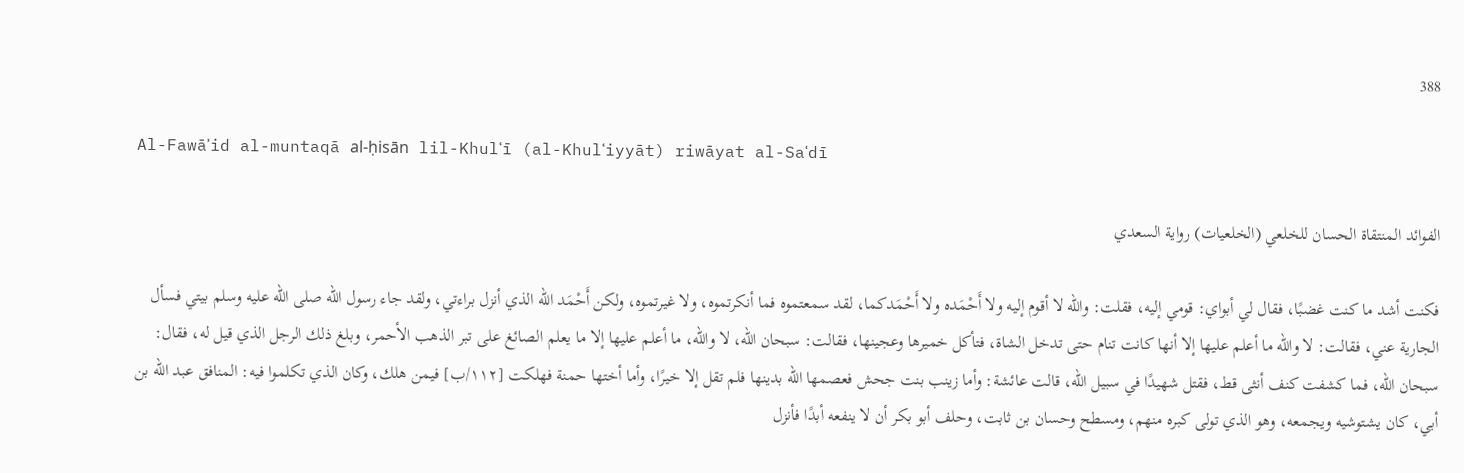388

Al-Fawāʾid al-muntaqā al-ḥisān lil-Khulʿī (al-Khulʿiyyāt) riwāyat al-Saʿdī

الفوائد المنتقاة الحسان للخلعي (الخلعيات) رواية السعدي

فكنت أشد ما كنت غضبًا، فقال لي أبواي: قومي إليه، فقلت: والله لا أقوم إليه ولا أَحْمَده ولا أَحْمَدكما، لقد سمعتموه فما أنكرتموه، ولا غيرتموه، ولكن أَحْمَد الله الذي أنزل براءتي، ولقد جاء رسول الله صلى الله عليه وسلم بيتي فسأل الجارية عني، فقالت: لا والله ما أعلم عليها إلا أنها كانت تنام حتى تدخل الشاة، فتأكل خميرها وعجينها، فقالت: سبحان الله، لا والله، ما أعلم عليها إلا ما يعلم الصائغ على تبر الذهب الأحمر، وبلغ ذلك الرجل الذي قيل له، فقال: سبحان الله، فما كشفت كنف أنثى قط، فقتل شهيدًا في سبيل الله، قالت عائشة: وأما زينب بنت جحش فعصمها الله بدينها فلم تقل إلا خيرًا، وأما أختها حمنة فهلكت [١١٢/ب] فيمن هلك، وكان الذي تكلموا فيه: المنافق عبد الله بن أبي، كان يشتوشيه ويجمعه، وهو الذي تولى كبره منهم، ومسطح وحسان بن ثابت، وحلف أبو بكر أن لا ينفعه أبدًا فأنزل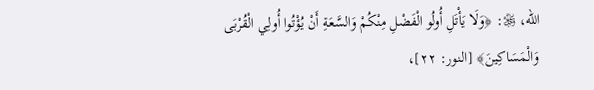الله، ﷿: ﴿وَلَا يَأْتَلِ أُولُو الْفَضْلِ مِنْكُمْ وَالسَّعَةِ أَنْ يُؤْتُوا أُولِي الْقُرْبَى وَالْمَسَاكِينَ﴾ [النور: ٢٢]،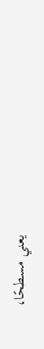يعني مسطحًا،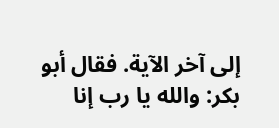إلى آخر الآية. فقال أبو بكر: والله يا رب إنا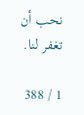نحب أن تغفر لنا.

1 / 388